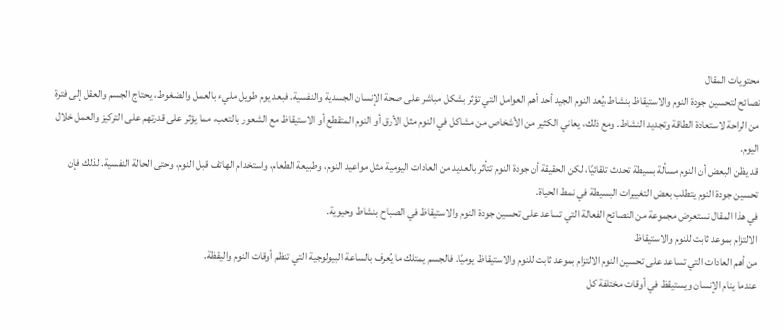محتويات المقال
نصائح لتحسين جودة النوم والاستيقاظ بنشاط،يُعد النوم الجيد أحد أهم العوامل التي تؤثر بشكل مباشر على صحة الإنسان الجسدية والنفسية. فبعد يوم طويل مليء بالعمل والضغوط، يحتاج الجسم والعقل إلى فترة من الراحة لاستعادة الطاقة وتجديد النشاط. ومع ذلك، يعاني الكثير من الأشخاص من مشاكل في النوم مثل الأرق أو النوم المتقطع أو الاستيقاظ مع الشعور بالتعب، مما يؤثر على قدرتهم على التركيز والعمل خلال اليوم.
قد يظن البعض أن النوم مسألة بسيطة تحدث تلقائيًا، لكن الحقيقة أن جودة النوم تتأثر بالعديد من العادات اليومية مثل مواعيد النوم، وطبيعة الطعام، واستخدام الهاتف قبل النوم، وحتى الحالة النفسية. لذلك فإن تحسين جودة النوم يتطلب بعض التغييرات البسيطة في نمط الحياة.
في هذا المقال نستعرض مجموعة من النصائح الفعالة التي تساعد على تحسين جودة النوم والاستيقاظ في الصباح بنشاط وحيوية.
الالتزام بموعد ثابت للنوم والاستيقاظ
من أهم العادات التي تساعد على تحسين النوم الالتزام بموعد ثابت للنوم والاستيقاظ يوميًا. فالجسم يمتلك ما يُعرف بالساعة البيولوجية التي تنظم أوقات النوم واليقظة.
عندما ينام الإنسان ويستيقظ في أوقات مختلفة كل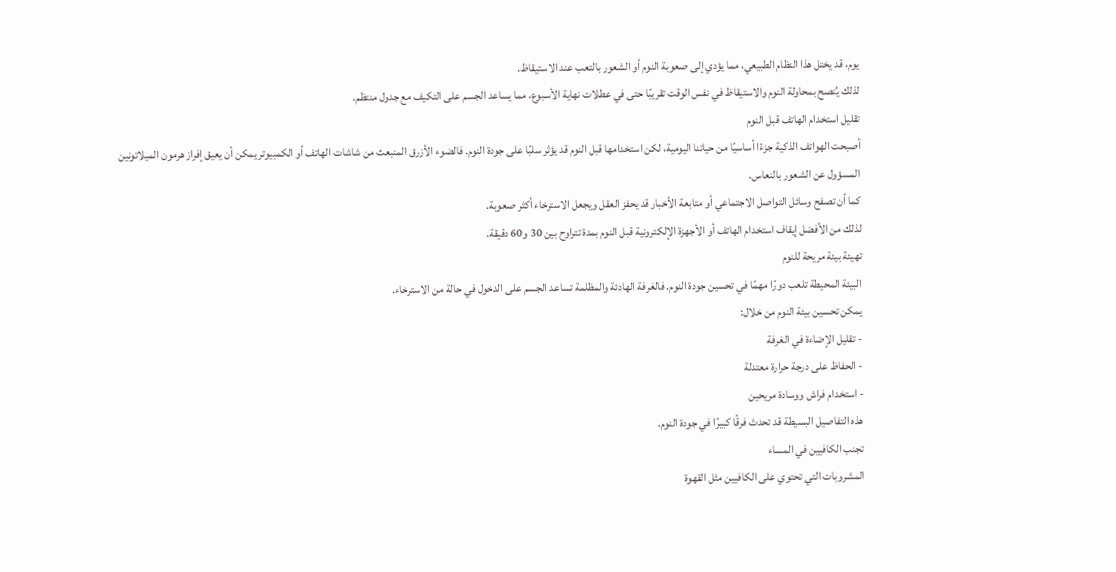يوم، قد يختل هذا النظام الطبيعي، مما يؤدي إلى صعوبة النوم أو الشعور بالتعب عند الاستيقاظ.
لذلك يُنصح بمحاولة النوم والاستيقاظ في نفس الوقت تقريبًا حتى في عطلات نهاية الأسبوع، مما يساعد الجسم على التكيف مع جدول منتظم.
تقليل استخدام الهاتف قبل النوم
أصبحت الهواتف الذكية جزءًا أساسيًا من حياتنا اليومية، لكن استخدامها قبل النوم قد يؤثر سلبًا على جودة النوم. فالضوء الأزرق المنبعث من شاشات الهاتف أو الكمبيوتر يمكن أن يعيق إفراز هرمون الميلاتونين المسؤول عن الشعور بالنعاس.
كما أن تصفح وسائل التواصل الاجتماعي أو متابعة الأخبار قد يحفز العقل ويجعل الاسترخاء أكثر صعوبة.
لذلك من الأفضل إيقاف استخدام الهاتف أو الأجهزة الإلكترونية قبل النوم بمدة تتراوح بين 30 و60 دقيقة.
تهيئة بيئة مريحة للنوم
البيئة المحيطة تلعب دورًا مهمًا في تحسين جودة النوم. فالغرفة الهادئة والمظلمة تساعد الجسم على الدخول في حالة من الاسترخاء.
يمكن تحسين بيئة النوم من خلال:
- تقليل الإضاءة في الغرفة
- الحفاظ على درجة حرارة معتدلة
- استخدام فراش ووسادة مريحين
هذه التفاصيل البسيطة قد تحدث فرقًا كبيرًا في جودة النوم.
تجنب الكافيين في المساء
المشروبات التي تحتوي على الكافيين مثل القهوة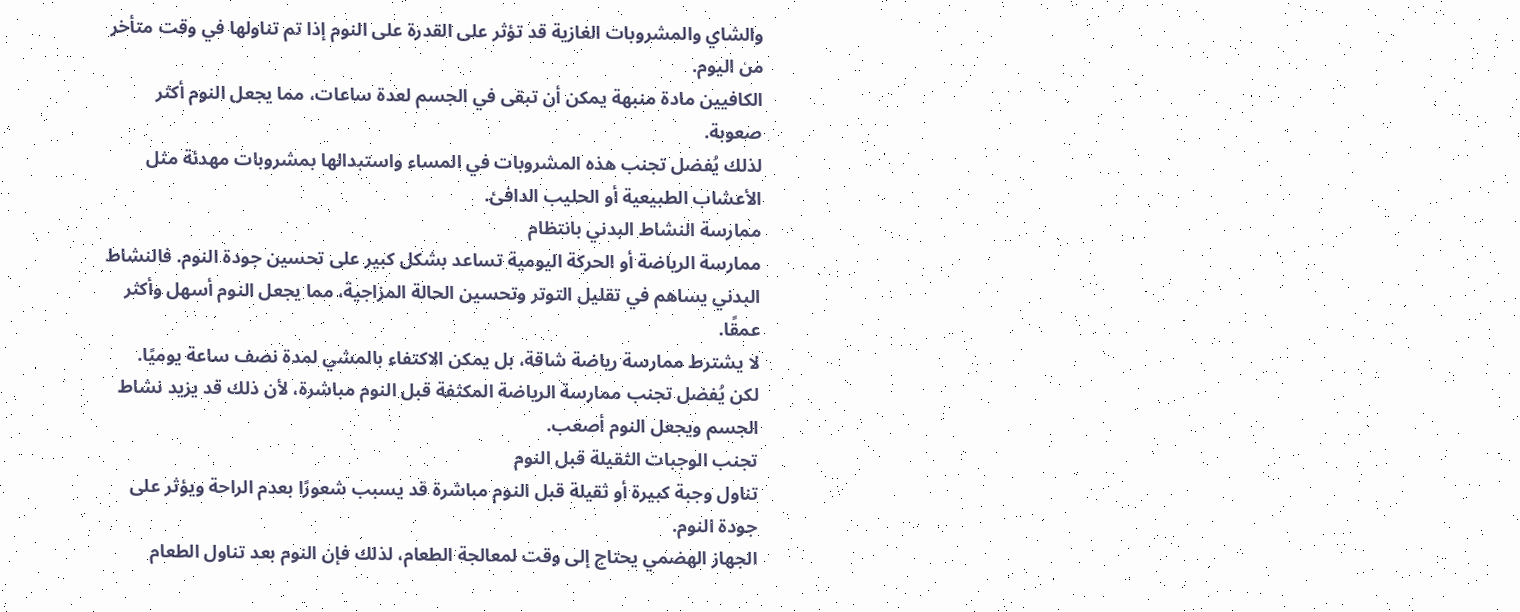والشاي والمشروبات الغازية قد تؤثر على القدرة على النوم إذا تم تناولها في وقت متأخر من اليوم.
الكافيين مادة منبهة يمكن أن تبقى في الجسم لعدة ساعات، مما يجعل النوم أكثر صعوبة.
لذلك يُفضل تجنب هذه المشروبات في المساء واستبدالها بمشروبات مهدئة مثل الأعشاب الطبيعية أو الحليب الدافئ.
ممارسة النشاط البدني بانتظام
ممارسة الرياضة أو الحركة اليومية تساعد بشكل كبير على تحسين جودة النوم. فالنشاط البدني يساهم في تقليل التوتر وتحسين الحالة المزاجية، مما يجعل النوم أسهل وأكثر عمقًا.
لا يشترط ممارسة رياضة شاقة، بل يمكن الاكتفاء بالمشي لمدة نصف ساعة يوميًا.
لكن يُفضل تجنب ممارسة الرياضة المكثفة قبل النوم مباشرة، لأن ذلك قد يزيد نشاط الجسم ويجعل النوم أصعب.
تجنب الوجبات الثقيلة قبل النوم
تناول وجبة كبيرة أو ثقيلة قبل النوم مباشرة قد يسبب شعورًا بعدم الراحة ويؤثر على جودة النوم.
الجهاز الهضمي يحتاج إلى وقت لمعالجة الطعام، لذلك فإن النوم بعد تناول الطعام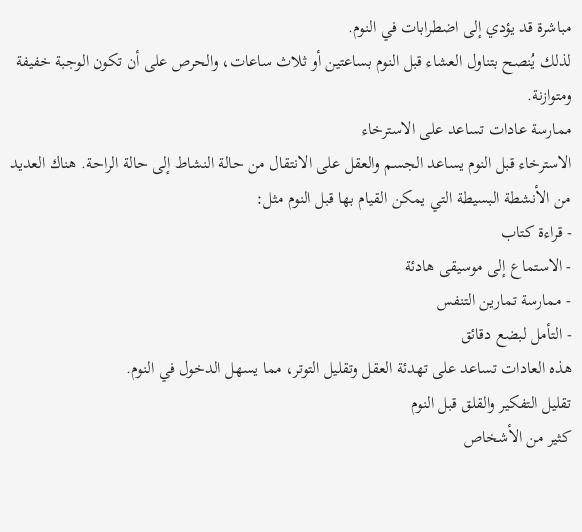مباشرة قد يؤدي إلى اضطرابات في النوم.
لذلك يُنصح بتناول العشاء قبل النوم بساعتين أو ثلاث ساعات، والحرص على أن تكون الوجبة خفيفة ومتوازنة.
ممارسة عادات تساعد على الاسترخاء
الاسترخاء قبل النوم يساعد الجسم والعقل على الانتقال من حالة النشاط إلى حالة الراحة. هناك العديد من الأنشطة البسيطة التي يمكن القيام بها قبل النوم مثل:
- قراءة كتاب
- الاستماع إلى موسيقى هادئة
- ممارسة تمارين التنفس
- التأمل لبضع دقائق
هذه العادات تساعد على تهدئة العقل وتقليل التوتر، مما يسهل الدخول في النوم.
تقليل التفكير والقلق قبل النوم
كثير من الأشخاص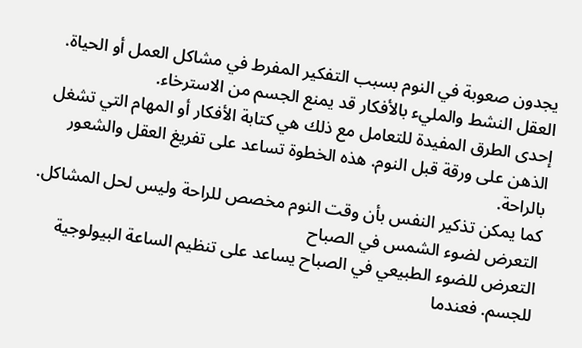يجدون صعوبة في النوم بسبب التفكير المفرط في مشاكل العمل أو الحياة. العقل النشط والمليء بالأفكار قد يمنع الجسم من الاسترخاء.
إحدى الطرق المفيدة للتعامل مع ذلك هي كتابة الأفكار أو المهام التي تشغل الذهن على ورقة قبل النوم. هذه الخطوة تساعد على تفريغ العقل والشعور بالراحة.
كما يمكن تذكير النفس بأن وقت النوم مخصص للراحة وليس لحل المشاكل.
التعرض لضوء الشمس في الصباح
التعرض للضوء الطبيعي في الصباح يساعد على تنظيم الساعة البيولوجية للجسم. فعندما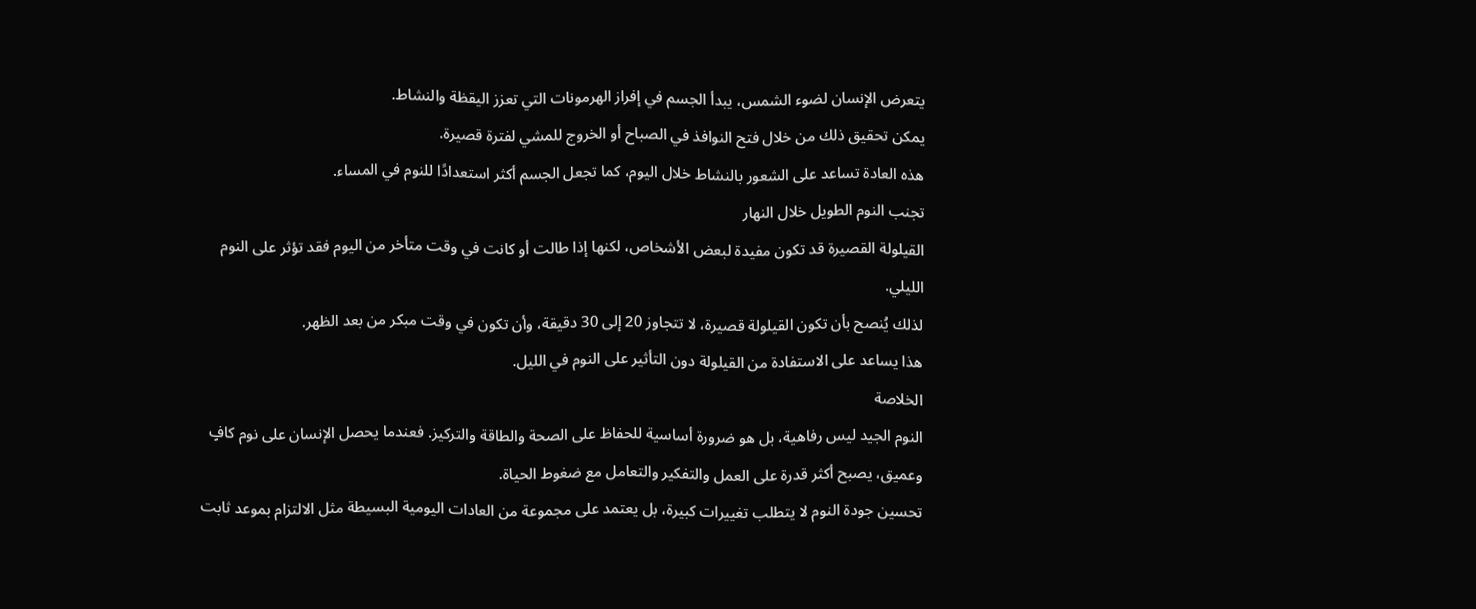يتعرض الإنسان لضوء الشمس، يبدأ الجسم في إفراز الهرمونات التي تعزز اليقظة والنشاط.
يمكن تحقيق ذلك من خلال فتح النوافذ في الصباح أو الخروج للمشي لفترة قصيرة.
هذه العادة تساعد على الشعور بالنشاط خلال اليوم، كما تجعل الجسم أكثر استعدادًا للنوم في المساء.
تجنب النوم الطويل خلال النهار
القيلولة القصيرة قد تكون مفيدة لبعض الأشخاص، لكنها إذا طالت أو كانت في وقت متأخر من اليوم فقد تؤثر على النوم الليلي.
لذلك يُنصح بأن تكون القيلولة قصيرة، لا تتجاوز 20 إلى 30 دقيقة، وأن تكون في وقت مبكر من بعد الظهر.
هذا يساعد على الاستفادة من القيلولة دون التأثير على النوم في الليل.
الخلاصة
النوم الجيد ليس رفاهية، بل هو ضرورة أساسية للحفاظ على الصحة والطاقة والتركيز. فعندما يحصل الإنسان على نوم كافٍ وعميق، يصبح أكثر قدرة على العمل والتفكير والتعامل مع ضغوط الحياة.
تحسين جودة النوم لا يتطلب تغييرات كبيرة، بل يعتمد على مجموعة من العادات اليومية البسيطة مثل الالتزام بموعد ثابت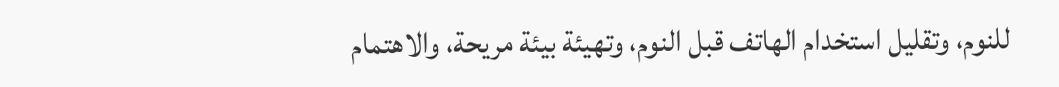للنوم، وتقليل استخدام الهاتف قبل النوم، وتهيئة بيئة مريحة، والاهتمام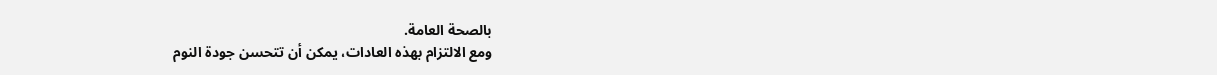بالصحة العامة.
ومع الالتزام بهذه العادات، يمكن أن تتحسن جودة النوم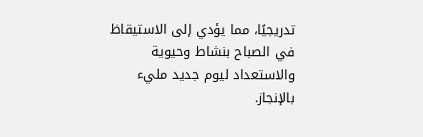تدريجيًا، مما يؤدي إلى الاستيقاظ في الصباح بنشاط وحيوية والاستعداد ليوم جديد مليء بالإنجاز.